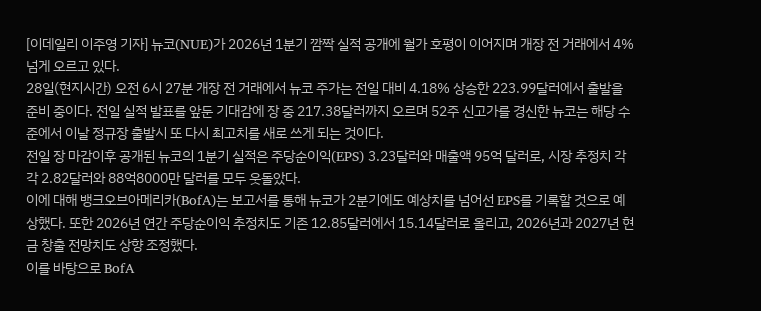[이데일리 이주영 기자] 뉴코(NUE)가 2026년 1분기 깜짝 실적 공개에 월가 호평이 이어지며 개장 전 거래에서 4% 넘게 오르고 있다.
28일(현지시간) 오전 6시 27분 개장 전 거래에서 뉴코 주가는 전일 대비 4.18% 상승한 223.99달러에서 출발을 준비 중이다. 전일 실적 발표를 앞둔 기대감에 장 중 217.38달러까지 오르며 52주 신고가를 경신한 뉴코는 해당 수준에서 이날 정규장 출발시 또 다시 최고치를 새로 쓰게 되는 것이다.
전일 장 마감이후 공개된 뉴코의 1분기 실적은 주당순이익(EPS) 3.23달러와 매출액 95억 달러로, 시장 추정치 각각 2.82달러와 88억8000만 달러를 모두 웃돌았다.
이에 대해 뱅크오브아메리카(BofA)는 보고서를 통해 뉴코가 2분기에도 예상치를 넘어선 EPS를 기록할 것으로 예상했다. 또한 2026년 연간 주당순이익 추정치도 기존 12.85달러에서 15.14달러로 올리고, 2026년과 2027년 현금 창출 전망치도 상향 조정했다.
이를 바탕으로 BofA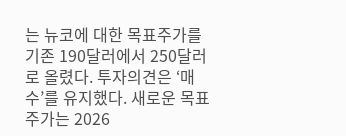는 뉴코에 대한 목표주가를 기존 190달러에서 250달러로 올렸다. 투자의견은 ‘매수’를 유지했다. 새로운 목표 주가는 2026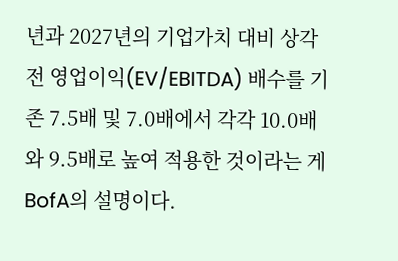년과 2027년의 기업가치 대비 상각전 영업이익(EV/EBITDA) 배수를 기존 7.5배 및 7.0배에서 각각 10.0배와 9.5배로 높여 적용한 것이라는 게 BofA의 설명이다.